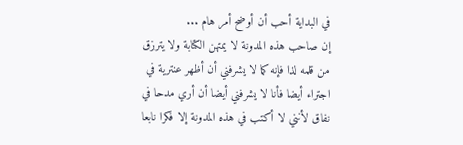في البداية أحب أن أوضح أمر هام ...
إن صاحب هذه المدونة لا يمتهن الكتابة ولا يترزق من قلمه لذا فإنه كما لا يشرفني أن أظهر عنترية في اجتراء أيضا فأنا لا يشرفني أيضا أن أري مدحا في نفاق لأنني لا أكتب في هذه المدونة إلا فكرا نابعا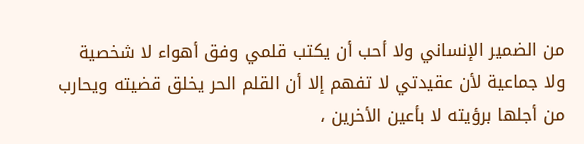من الضمير الإنساني ولا أحب أن يكتب قلمي وفق أهواء لا شخصية ولا جماعية لأن عقيدتي لا تفهم إلا أن القلم الحر يخلق قضيته ويحارب من أجلها برؤيته لا بأعين الأخرين ،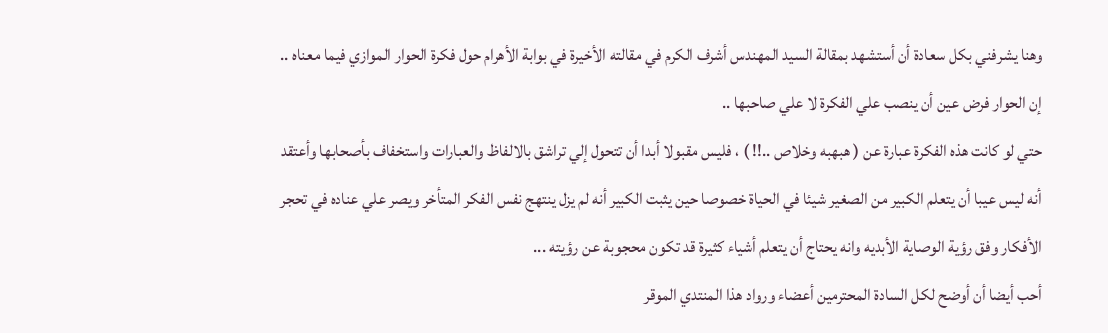وهنا يشرفني بكل سعادة أن أستشهد بمقالة السيد المهندس أشرف الكرم في مقالته الأخيرة في بوابة الأهرام حول فكرة الحوار الموازي فيما معناه .. إن الحوار فرض عين أن ينصب علي الفكرة لا علي صاحبها ..
حتي لو كانت هذه الفكرة عبارة عن ( هبهبه وخلاص ..!! ) ، فليس مقبولا أبدا أن تتحول إلي تراشق بالالفاظ والعبارات واستخفاف بأصحابها وأعتقد أنه ليس عيبا أن يتعلم الكبير من الصغير شيئا في الحياة خصوصا حين يثبت الكبير أنه لم يزل ينتهج نفس الفكر المتأخر ويصر علي عناده في تحجر الأفكار وفق رؤية الوصاية الأبديه وانه يحتاج أن يتعلم أشياء كثيرة قد تكون محجوبة عن رؤيته ...
أحب أيضا أن أوضح لكل السادة المحترمين أعضاء ورواد هذا المنتدي الموقر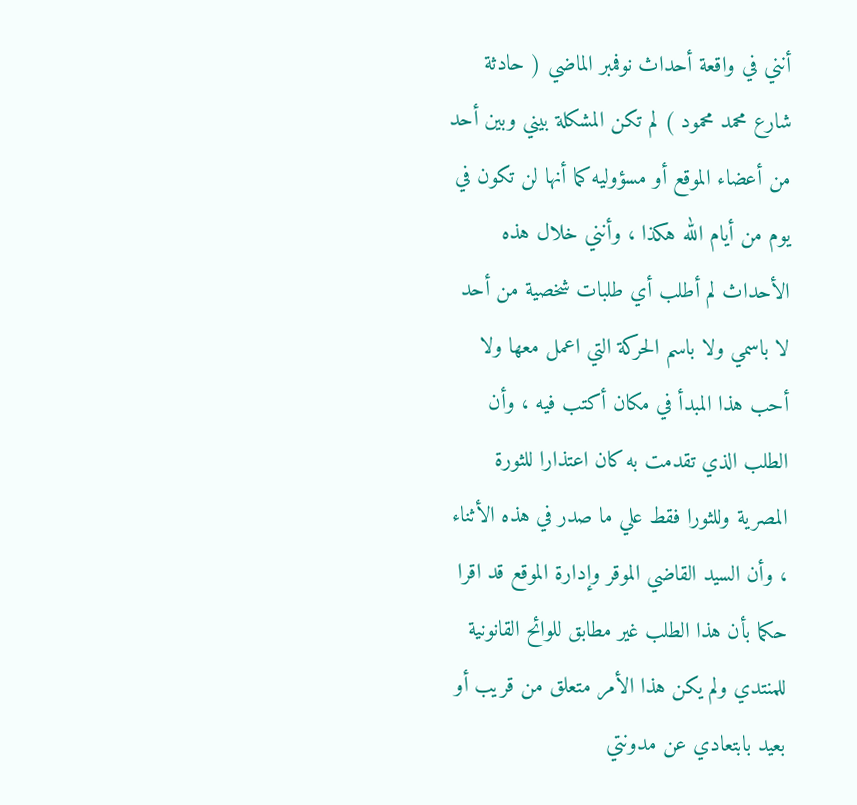أنني في واقعة أحداث نوفمبر الماضي ( حادثة شارع محمد محمود ) لم تكن المشكلة بيني وبين أحد من أعضاء الموقع أو مسؤوليه كما أنها لن تكون في يوم من أيام الله هكذا ، وأنني خلال هذه الأحداث لم أطلب أي طلبات شخصية من أحد لا باسمي ولا باسم الحركة التي اعمل معها ولا أحب هذا المبدأ في مكان أكتب فيه ، وأن الطلب الذي تقدمت به كان اعتذارا للثورة المصرية وللثورا فقط علي ما صدر في هذه الأثناء ، وأن السيد القاضي الموقر وإدارة الموقع قد اقرا حكما بأن هذا الطلب غير مطابق للوائح القانونية للمنتدي ولم يكن هذا الأمر متعلق من قريب أو بعيد بابتعادي عن مدونتي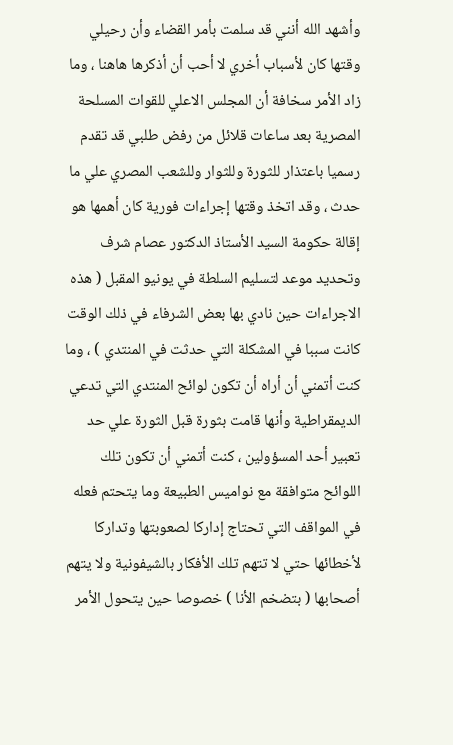وأشهد الله أنني قد سلمت بأمر القضاء وأن رحيلي وقتها كان لأسباب أخري لا أحب أن أذكرها هاهنا ، وما زاد الأمر سخافة أن المجلس الاعلي للقوات المسلحة المصرية بعد ساعات قلائل من رفض طلبي قد تقدم رسميا باعتذار للثورة وللثوار وللشعب المصري علي ما حدث ، وقد اتخذ وقتها إجراءات فورية كان أهمها هو إقالة حكومة السيد الأستاذ الدكتور عصام شرف وتحديد موعد لتسليم السلطة في يونيو المقبل ( هذه الاجراءات حين نادي بها بعض الشرفاء في ذلك الوقت كانت سببا في المشكلة التي حدثت في المنتدي ) ، وما كنت أتمني أن أراه أن تكون لوائح المنتدي التي تدعي الديمقراطية وأنها قامت بثورة قبل الثورة علي حد تعبير أحد المسؤولين ، كنت أتمني أن تكون تلك اللوائح متوافقة مع نواميس الطبيعة وما يتحتم فعله في المواقف التي تحتاج إداركا لصعوبتها وتداركا لأخطائها حتي لا تتهم تلك الأفكار بالشيفونية ولا يتهم أصحابها ( بتضخم الأنا ) خصوصا حين يتحول الأمر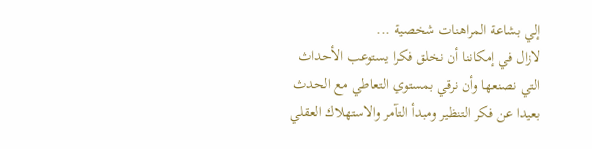إلي بشاعة المراهنات شخصية ...
لازال في إمكاننا أن نخلق فكرا يستوعب الأحداث التي نصنعها وأن نرقي بمستوي التعاطي مع الحدث بعيدا عن فكر التنظير ومبدأ التآمر والاستهلاك العقلي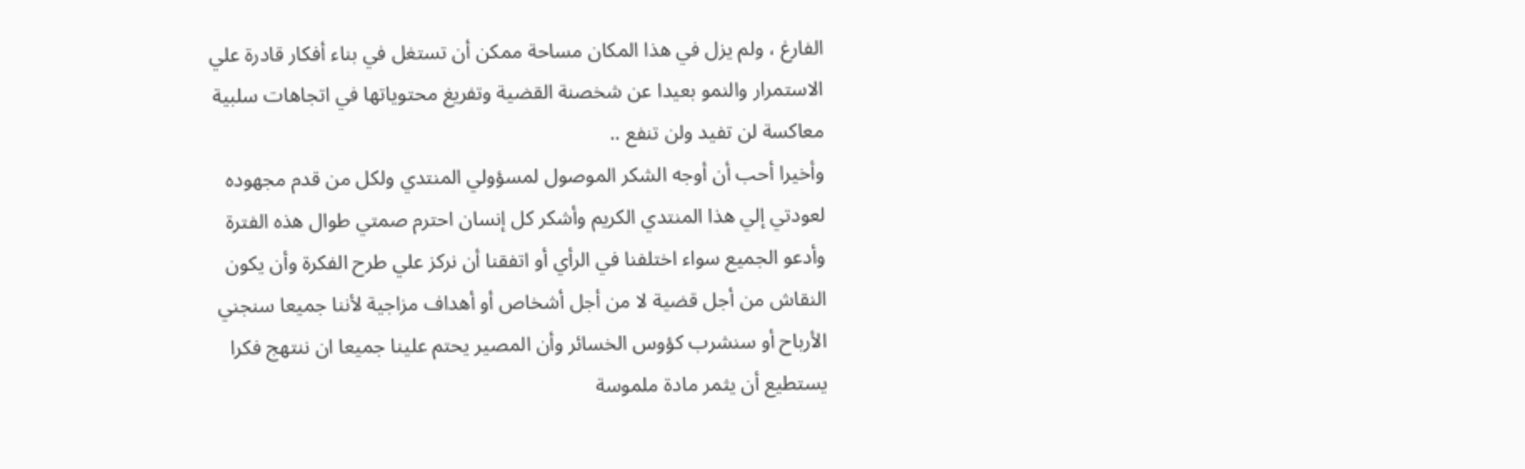الفارغ ، ولم يزل في هذا المكان مساحة ممكن أن تستغل في بناء أفكار قادرة علي الاستمرار والنمو بعيدا عن شخصنة القضية وتفريغ محتوياتها في اتجاهات سلبية معاكسة لن تفيد ولن تنفع ..
وأخيرا أحب أن أوجه الشكر الموصول لمسؤولي المنتدي ولكل من قدم مجهوده لعودتي إلي هذا المنتدي الكريم وأشكر كل إنسان احترم صمتي طوال هذه الفترة وأدعو الجميع سواء اختلفنا في الرأي أو اتفقنا أن نركز علي طرح الفكرة وأن يكون النقاش من أجل قضية لا من أجل أشخاص أو أهداف مزاجية لأننا جميعا سنجني الأرباح أو سنشرب كؤوس الخسائر وأن المصير يحتم علينا جميعا ان ننتهج فكرا يستطيع أن يثمر مادة ملموسة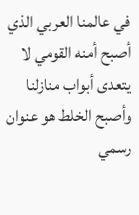في عالمنا العربي الذي أصبح أمنه القومي لا يتعدى أبواب منازلنا وأصبح الخلط هو عنوان رسمي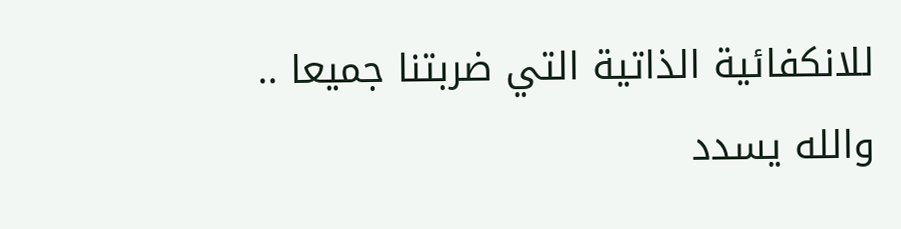للانكفائية الذاتية التي ضربتنا جميعا ..
والله يسدد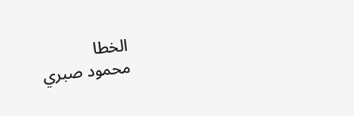الخطا
محمود صبري